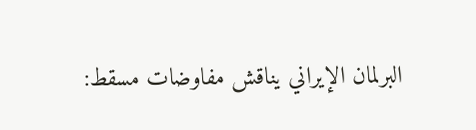البرلمان الإيراني يناقش مفاوضات مسقط: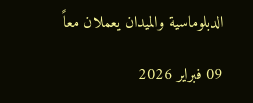الدبلوماسية والميدان يعملان معاً

09 فبراير 2026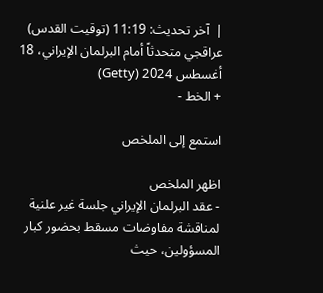|  آخر تحديث: 11:19 (توقيت القدس)
عراقجي متحدثاً أمام البرلمان الإيراني، 18 أغسطس 2024 (Getty)
+ الخط -

استمع إلى الملخص

اظهر الملخص
- عقد البرلمان الإيراني جلسة غير علنية لمناقشة مفاوضات مسقط بحضور كبار المسؤولين، حيث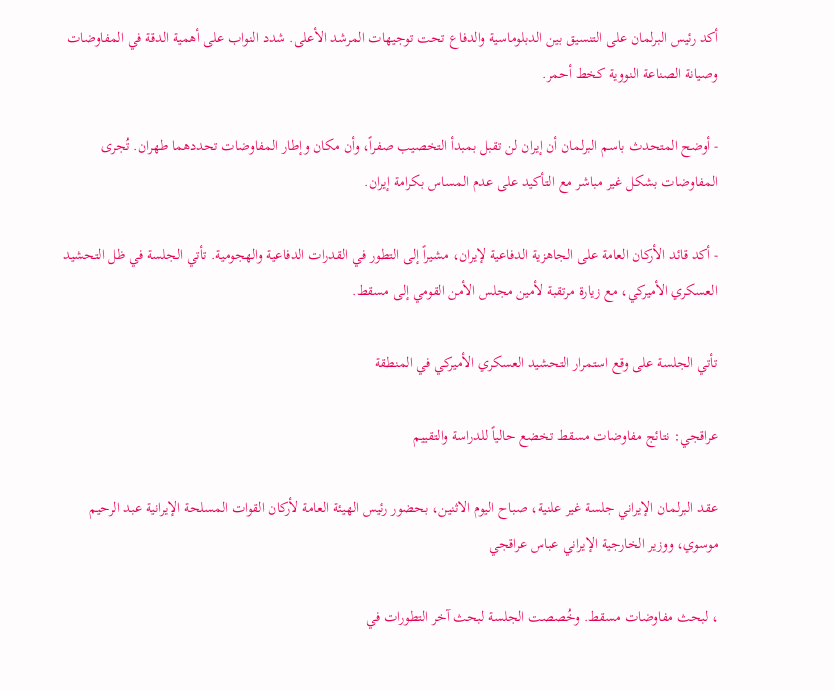أكد رئيس البرلمان على التنسيق بين الدبلوماسية والدفاع تحت توجيهات المرشد الأعلى. شدد النواب على أهمية الدقة في المفاوضات وصيانة الصناعة النووية كخط أحمر.

- أوضح المتحدث باسم البرلمان أن إيران لن تقبل بمبدأ التخصيب صفراً، وأن مكان وإطار المفاوضات تحددهما طهران. تُجرى المفاوضات بشكل غير مباشر مع التأكيد على عدم المساس بكرامة إيران.

- أكد قائد الأركان العامة على الجاهزية الدفاعية لإيران، مشيراً إلى التطور في القدرات الدفاعية والهجومية. تأتي الجلسة في ظل التحشيد العسكري الأميركي، مع زيارة مرتقبة لأمين مجلس الأمن القومي إلى مسقط.

تأتي الجلسة على وقع استمرار التحشيد العسكري الأميركي في المنطقة

عراقجي: نتائج مفاوضات مسقط تخضع حالياً للدراسة والتقييم

عقد البرلمان الإيراني جلسة غير علنية، صباح اليوم الاثنين، بحضور رئيس الهيئة العامة لأركان القوات المسلحة الإيرانية عبد الرحيم موسوي، ووزير الخارجية الإيراني عباس عراقجي

، لبحث مفاوضات مسقط. وخُصصت الجلسة لبحث آخر التطورات في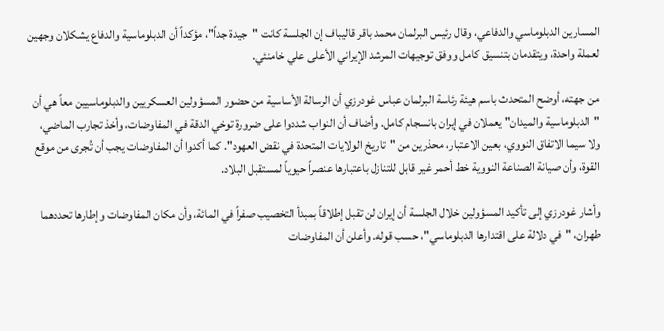المسارين الدبلوماسي والدفاعي، وقال رئيس البرلمان محمد باقر قاليباف إن الجلسة كانت "جيدة جداً"، مؤكداً أن الدبلوماسية والدفاع يشكلان وجهين لعملة واحدة، ويتقدمان بتنسيق كامل ووفق توجيهات المرشد الإيراني الأعلى علي خامنئي.

من جهته، أوضح المتحدث باسم هيئة رئاسة البرلمان عباس غودرزي أن الرسالة الأساسية من حضور المسؤولين العسكريين والدبلوماسيين معاً هي أن "الدبلوماسية والميدان" يعملان في إيران بانسجام كامل. وأضاف أن النواب شددوا على ضرورة توخي الدقة في المفاوضات، وأخذ تجارب الماضي، ولا سيما الاتفاق النووي، بعين الاعتبار، محذرين من "تاريخ الولايات المتحدة في نقض العهود". كما أكدوا أن المفاوضات يجب أن تُجرى من موقع القوة، وأن صيانة الصناعة النووية خط أحمر غير قابل للتنازل باعتبارها عنصراً حيوياً لمستقبل البلاد.

وأشار غودرزي إلى تأكيد المسؤولين خلال الجلسة أن إيران لن تقبل إطلاقاً بمبدأ التخصيب صفراً في المائة، وأن مكان المفاوضات وإطارها تحددهما طهران، "في دلالة على اقتدارها الدبلوماسي"، حسب قوله. وأعلن أن المفاوضات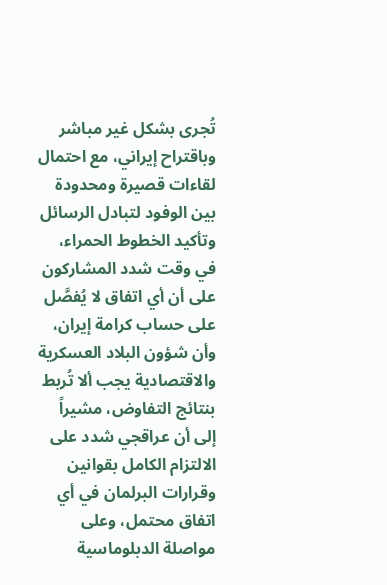تُجرى بشكل غير مباشر وباقتراح إيراني، مع احتمال لقاءات قصيرة ومحدودة بين الوفود لتبادل الرسائل وتأكيد الخطوط الحمراء، في وقت شدد المشاركون على أن أي اتفاق لا يُفصَّل على حساب كرامة إيران، وأن شؤون البلاد العسكرية والاقتصادية يجب ألا تُربط بنتائج التفاوض، مشيراً إلى أن عراقجي شدد على الالتزام الكامل بقوانين وقرارات البرلمان في أي اتفاق محتمل، وعلى مواصلة الدبلوماسية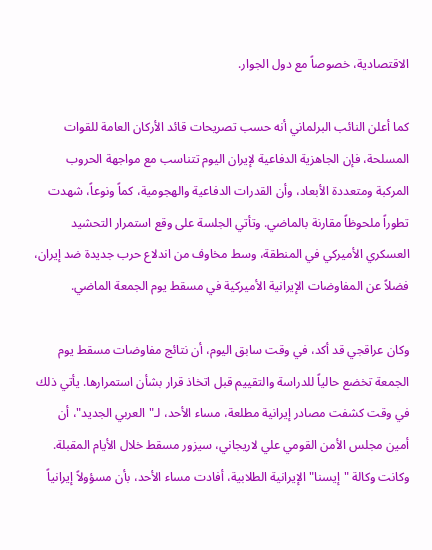الاقتصادية، خصوصاً مع دول الجوار.

كما أعلن النائب البرلماني أنه حسب تصريحات قائد الأركان العامة للقوات المسلحة، فإن الجاهزية الدفاعية لإيران اليوم تتناسب مع مواجهة الحروب المركبة ومتعددة الأبعاد، وأن القدرات الدفاعية والهجومية، كماً ونوعاً، شهدت تطوراً ملحوظاً مقارنة بالماضي. وتأتي الجلسة على وقع استمرار التحشيد العسكري الأميركي في المنطقة، وسط مخاوف من اندلاع حرب جديدة ضد إيران، فضلاً عن المفاوضات الإيرانية الأميركية في مسقط يوم الجمعة الماضي.

وكان عراقجي قد أكد، في وقت سابق اليوم، أن نتائج مفاوضات مسقط يوم الجمعة تخضع حالياً للدراسة والتقييم قبل اتخاذ قرار بشأن استمرارها. يأتي ذلك في وقت كشفت مصادر إيرانية مطلعة، مساء الأحد، لـ"العربي الجديد"، أن أمين مجلس الأمن القومي علي لاريجاني، سيزور مسقط خلال الأيام المقبلة. وكانت وكالة "إيسنا" الإيرانية الطلابية، أفادت مساء الأحد، بأن مسؤولاً إيرانياً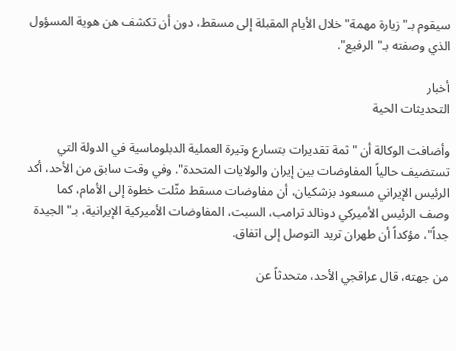سيقوم بـ"زيارة مهمة" خلال الأيام المقبلة إلى مسقط، دون أن تكشف هن هوية المسؤول الذي وصفته بـ"الرفيع".

أخبار
التحديثات الحية

وأضافت الوكالة أن "ثمة تقديرات بتسارع وتيرة العملية الدبلوماسية في الدولة التي تستضيف حالياً المفاوضات بين إيران والولايات المتحدة". وفي وقت سابق من الأحد، أكد الرئيس الإيراني مسعود بزشكيان، أن مفاوضات مسقط مثّلت خطوة إلى الأمام، كما وصف الرئيس الأميركي دونالد ترامب، السبت، المفاوضات الأميركية الإيرانية، بـ"الجيدة جداً"، مؤكداً أن طهران تريد التوصل إلى اتفاق.

من جهته، قال عراقجي الأحد، متحدثاً عن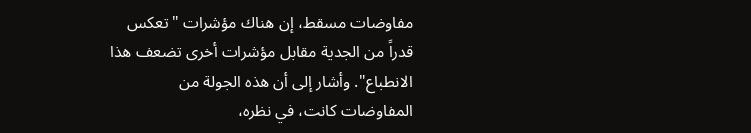مفاوضات مسقط، إن هناك مؤشرات "تعكس قدراً من الجدية مقابل مؤشرات أخرى تضعف هذا الانطباع". وأشار إلى أن هذه الجولة من المفاوضات كانت، في نظره،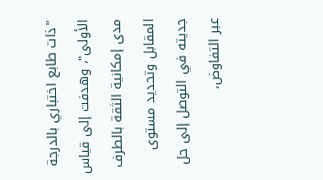"ذات طابع اختباري بالدرجة الأولى"، وهدفت إلى قياس مدى إمكانية الثقة بالطرف المقابل وتحديد مستوى جديته في التوصل إلى حل عبر التفاوض،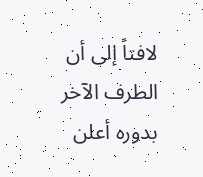لافتاً إلى أن الطرف الآخر بدوره أعلن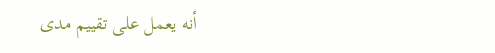أنه يعمل على تقييم مدى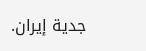جدية إيران.